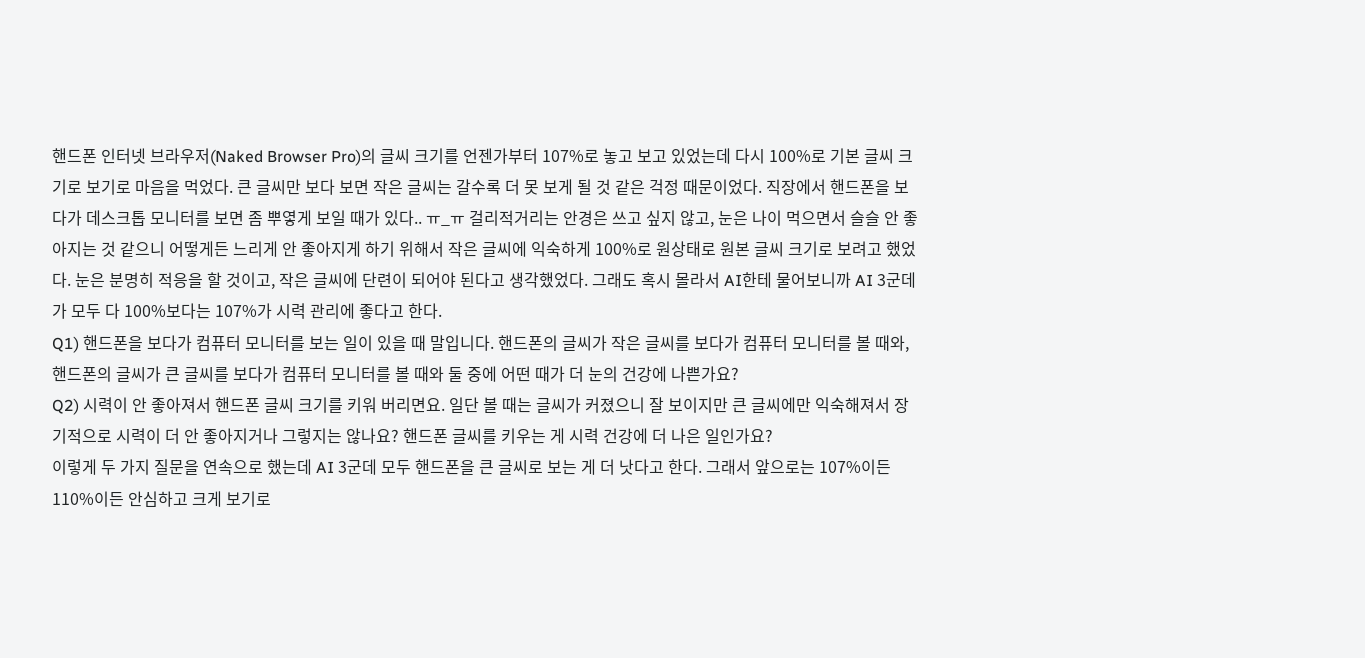핸드폰 인터넷 브라우저(Naked Browser Pro)의 글씨 크기를 언젠가부터 107%로 놓고 보고 있었는데 다시 100%로 기본 글씨 크기로 보기로 마음을 먹었다. 큰 글씨만 보다 보면 작은 글씨는 갈수록 더 못 보게 될 것 같은 걱정 때문이었다. 직장에서 핸드폰을 보다가 데스크톱 모니터를 보면 좀 뿌옇게 보일 때가 있다.. ㅠ_ㅠ 걸리적거리는 안경은 쓰고 싶지 않고, 눈은 나이 먹으면서 슬슬 안 좋아지는 것 같으니 어떻게든 느리게 안 좋아지게 하기 위해서 작은 글씨에 익숙하게 100%로 원상태로 원본 글씨 크기로 보려고 했었다. 눈은 분명히 적응을 할 것이고, 작은 글씨에 단련이 되어야 된다고 생각했었다. 그래도 혹시 몰라서 AI한테 물어보니까 AI 3군데가 모두 다 100%보다는 107%가 시력 관리에 좋다고 한다.
Q1) 핸드폰을 보다가 컴퓨터 모니터를 보는 일이 있을 때 말입니다. 핸드폰의 글씨가 작은 글씨를 보다가 컴퓨터 모니터를 볼 때와, 핸드폰의 글씨가 큰 글씨를 보다가 컴퓨터 모니터를 볼 때와 둘 중에 어떤 때가 더 눈의 건강에 나쁜가요?
Q2) 시력이 안 좋아져서 핸드폰 글씨 크기를 키워 버리면요. 일단 볼 때는 글씨가 커졌으니 잘 보이지만 큰 글씨에만 익숙해져서 장기적으로 시력이 더 안 좋아지거나 그렇지는 않나요? 핸드폰 글씨를 키우는 게 시력 건강에 더 나은 일인가요?
이렇게 두 가지 질문을 연속으로 했는데 AI 3군데 모두 핸드폰을 큰 글씨로 보는 게 더 낫다고 한다. 그래서 앞으로는 107%이든 110%이든 안심하고 크게 보기로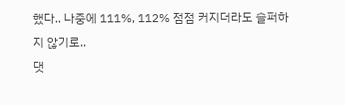했다.. 나중에 111%, 112% 점점 커지더라도 슬퍼하지 않기로..
댓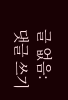글 없음:
댓글 쓰기